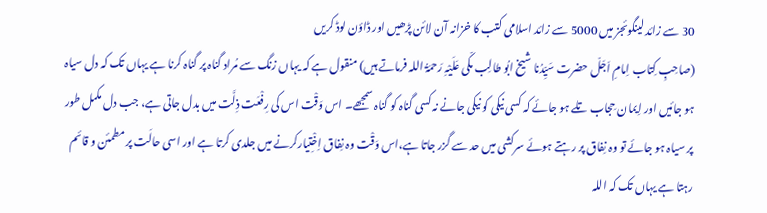30 سے زائد لینگوئجز میں 5000 سے زائد اسلامی کتب کا خزانہ آن لائن پڑھیں اور ڈاؤن لوڈ کریں
(صاحِبِ کِتاب اِمامِ اَجَلّ حضرت سَیِّدُنا شیخ ابُو طالِب مکّی عَلَیْہِ رَحمَۃُ اللہ فرماتے ہیں) منقول ہے کہ یہاں زنگ سے مُراد گناہ پر گناہ کرنا ہے یہاں تک کہ دل سیاہ ہو جائیں اور اِیمان حِجاب تلے ہو جائے کہ کسی نیکی کو نیکی جانے نہ کسی گناہ کو گناہ سمجھے۔ اس وَقْت اس کی رِفْعَت ذِلَّت میں بدل جاتی ہے، جب دل مکمل طور پر سیاہ ہو جائے تو وہ نِفاق پر رہتے ہوئے سرکشی میں حد سے گزر جاتا ہے،اس وَقْت وہ نِفاق اِخْتِیارکرنے میں جلدی کرتا ہے اور اسی حالَت پر مطمئن و قائم رہتا ہے یہاں تک کہ اللہ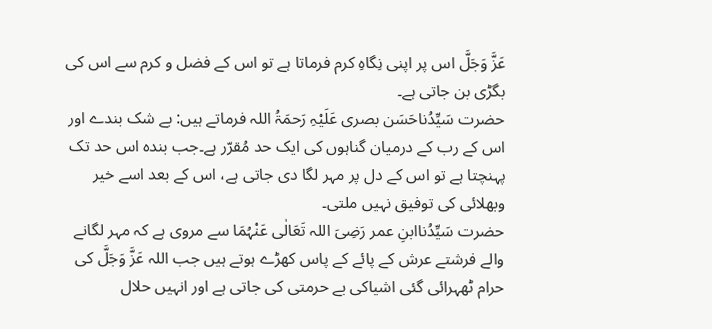عَزَّ وَجَلَّ اس پر اپنی نِگاہِ کرم فرماتا ہے تو اس کے فضل و کرم سے اس کی بگڑی بن جاتی ہے۔
حضرت سَیِّدُناحَسَن بصری عَلَیْہِ رَحمَۃُ اللہ فرماتے ہیں: بے شک بندے اور اس کے رب کے درمیان گناہوں کی ایک حد مُقرّر ہے۔جب بندہ اس حد تک پہنچتا ہے تو اس کے دل پر مہر لگا دی جاتی ہے، اس کے بعد اسے خیر وبھلائی کی توفیق نہیں ملتی۔
حضرت سَیِّدُناابنِ عمر رَضِیَ اللہ تَعَالٰی عَنْہُمَا سے مروی ہے کہ مہر لگانے والے فرشتے عرش کے پائے کے پاس کھڑے ہوتے ہیں جب اللہ عَزَّ وَجَلَّ کی حرام ٹھہرائی گئی اشیاکی بے حرمتی کی جاتی ہے اور انہیں حلال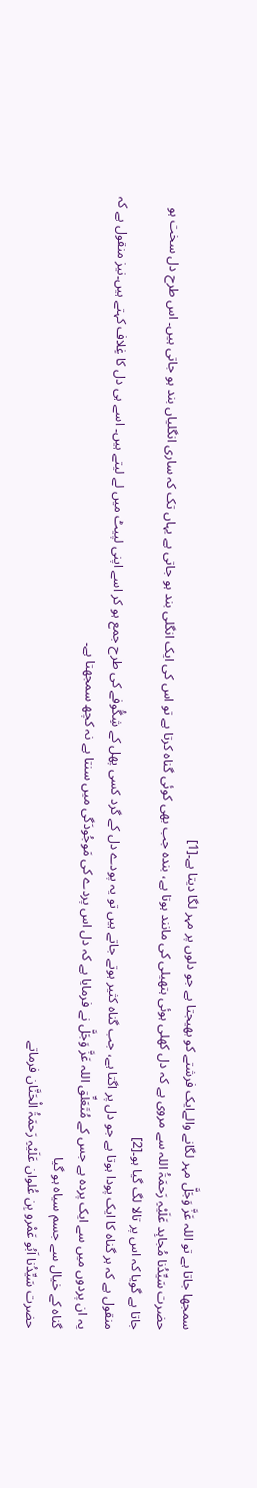سمجھا جاتا ہے تو اللہ عَزَّ وَجَلَّ مہر لگانے والےایک فرشتے کو بھیجتا ہے جو دلوں پر مہر لگا دیتا ہے۔[1]
حضرت سَیِّدُنا مُجاہِد عَلَیْہِ رَحمَۃُ اللہ سے مروی ہے کہ دل کھلی ہوئی ہتھیلی کی مانند ہوتا ہے، بندہ جب بھی کوئی گناہ کرتا ہے تو اس کی ایک انگلی بند ہو جاتی ہے یہاں تک کہ ساری انگلیاں بند ہو جاتی ہیں۔ اس طرح دل سخت ہو جاتا ہے گویا کہ اس پر تالا لگ گیا ہو۔[2]
منقول ہے کہ ہر گناہ کا ایک پودا ہوتا ہے جو دل پر اگتا ہے، جب گناہ کثیر ہوتے جاتے ہیں تو یہ پودے دل کے گرد کسی پھل کے شِگُوفے کی طرح جمع ہو کر اسے اپنی لپیٹ میں لے لیتے ہیں۔ اسے ہی دل کا غِلاف کہتے ہیں۔نیز منقول ہے کہ یہ ان پردوں میں سے ایک پردہ ہے جس کے مُتَعَلِّق اللہ عَزَّ وَجَلَّ نے فرمایا ہے کہ دل اس پردے کی مَوجُودَگی میں سنتا ہے نہ کچھ سمجھتا ہے۔
گناہ کے خیال سے جسم سیاہ ہو گیا
حضرت سَیِّدُنا اَبُو عَمْرو بِن عُلوان عَلَیْہِ رَحمَۃُ الْحَنَّان فرماتے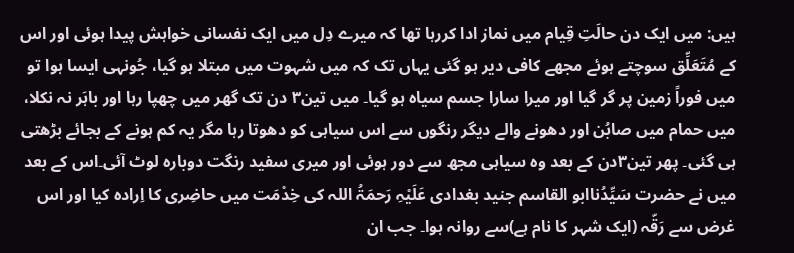ہیں: میں ایک دن حالَتِ قِیام میں نماز ادا کررہا تھا کہ میرے دِل میں ایک نفسانی خواہش پیدا ہوئی اور اس کے مُتَعَلِّق سوچتے ہوئے مجھے کافی دیر ہو گئی یہاں تک کہ میں شہوت میں مبتلا ہو گیا، جُونہی ایسا ہوا تو میں فوراً زمین پر گر گیا اور میرا سارا جسم سیاہ ہو گیا۔ میں تین۳ دن تک گھر میں چھپا رہا اور باہَر نہ نکلا، میں حمام میں صابُن اور دھونے والے دیگر رنگوں سے اس سیاہی کو دھوتا رہا مگر یہ کم ہونے کے بجائے بڑھتی ہی گئی۔ پھر تین۳دن کے بعد وہ سیاہی مجھ سے دور ہوئی اور میری سفید رنگت دوبارہ لوٹ آئی۔اس کے بعد میں نے حضرت سَیِّدُناابو القاسم جنید بغدادی عَلَیْہِ رَحمَۃُ اللہ کی خِدْمَت میں حاضِری کا اِرادہ کیا اور اس غرض سے رَقّہ (ایک شہر کا نام ہے)سے روانہ ہوا۔ جب ان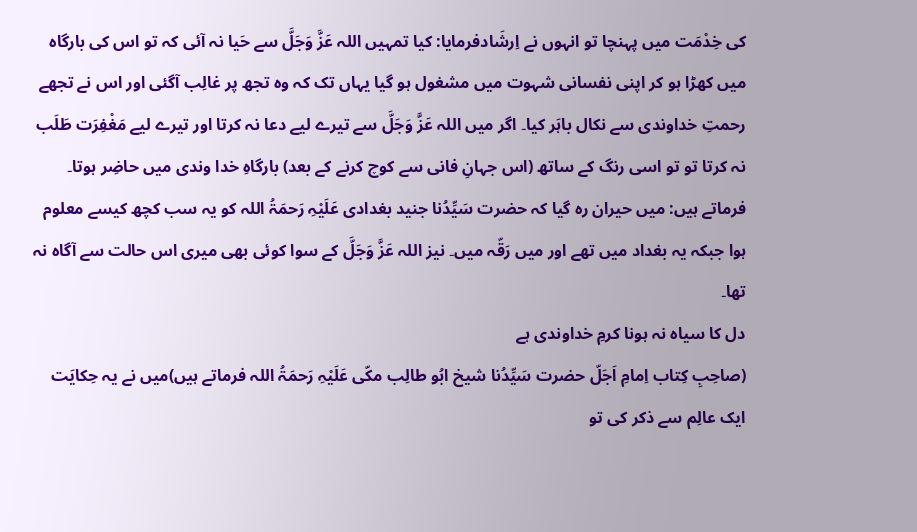کی خِدْمَت میں پہنچا تو انہوں نے اِرشَادفرمایا: کیا تمہیں اللہ عَزَّ وَجَلَّ سے حَیا نہ آئی کہ تو اس کی بارگاہ میں کھڑا ہو کر اپنی نفسانی شہوت میں مشغول ہو گیا یہاں تک کہ وہ تجھ پر غالِب آگئی اور اس نے تجھے رحمتِ خداوندی سے نکال باہَر کیا۔ اگر میں اللہ عَزَّ وَجَلَّ سے تیرے لیے دعا نہ کرتا اور تیرے لیے مَغْفِرَت طَلَب نہ کرتا تو تو اسی رنگ کے ساتھ (اس جہانِ فانی سے کوچ کرنے کے بعد) بارگاہِ خدا وندی میں حاضِر ہوتا۔ فرماتے ہیں: میں حیران رہ گیا کہ حضرت سَیِّدُنا جنید بغدادی عَلَیْہِ رَحمَۃُ اللہ کو یہ سب کچھ کیسے معلوم ہوا جبکہ یہ بغداد میں تھے اور میں رَقّہ میں۔ نیز اللہ عَزَّ وَجَلَّ کے سوا کوئی بھی میری اس حالت سے آگاہ نہ تھا۔
دل کا سیاہ نہ ہونا کرمِ خداوندی ہے
(صاحِبِ کِتاب اِمامِ اَجَلّ حضرت سَیِّدُنا شیخ ابُو طالِب مکّی عَلَیْہِ رَحمَۃُ اللہ فرماتے ہیں)میں نے یہ حِکایَت ایک عالِم سے ذکر کی تو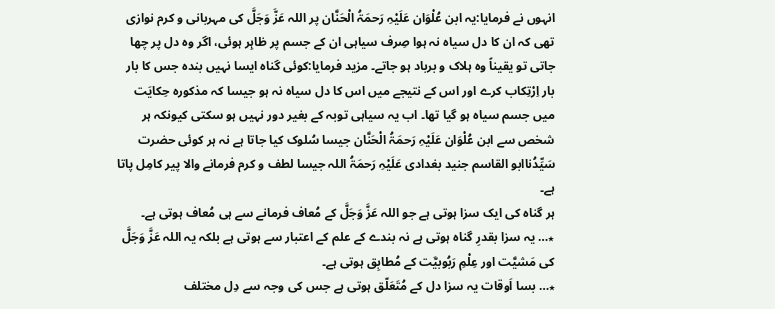انہوں نے فرمایا:یہ ابن عُلْوَان عَلَیْہِ رَحمَۃُ الْحَنَّان پر اللہ عَزَّ وَجَلَّ کی مہربانی و کرم نوازی تھی کہ ان کا دل سیاہ نہ ہوا صِرف سیاہی ان کے جسم پر ظاہِر ہوئی، اگر وہ دل پر چھا جاتی تو یقیناً وہ ہلاک و برباد ہو جاتے۔ مزید فرمایا:کوئی گناہ ایسا نہیں بندہ جس کا بار بار اِرْتِکاب کرے اور اس کے نتیجے میں اس کا دل سیاہ نہ ہو جیسا کہ مذکورہ حِکایَت میں جسم سیاہ ہو گیا تھا۔ اب یہ سیاہی توبہ کے بغیر دور نہیں ہو سکتی کیونکہ ہر شخص سے ابن عُلْوَان عَلَیْہِ رَحمَۃُ الْحَنَّان جیسا سُلوک کیا جاتا ہے نہ ہر کوئی حضرت سَیِّدُناابو القاسم جنید بغدادی عَلَیْہِ رَحمَۃُ اللہ جیسا لطف و کرم فرمانے والا پیر کامِل پاتا ہے۔
ہر گناہ کی ایک سزا ہوتی ہے جو اللہ عَزَّ وَجَلَّ کے مُعاف فرمانے سے ہی مُعاف ہوتی ہے۔
٭… یہ سزا بقدرِ گناہ ہوتی ہے نہ بندے کے علم کے اعتبار سے ہوتی ہے بلکہ یہ اللہ عَزَّ وَجَلَّ کی مَشیَّت اور عِلْمِ رَبُوبیَّت کے مُطابِق ہوتی ہے۔
٭… بسا اَوقات یہ سزا دل کے مُتَعَلّق ہوتی ہے جس کی وجہ سے دِل مختلف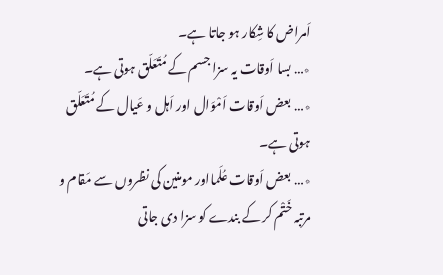اَمراض کا شِکار ہو جاتا ہے۔
٭… بسا اَوقات یہ سزا جسم کے مُتَعَلّق ہوتی ہے۔
٭… بعض اَوقات اَمْوَال اور اَہل و عَیال کے مُتَعَلّق ہوتی ہے۔
٭… بعض اَوقات عُلَمااور مومنین کی نظروں سے مَقام و مرتبہ خَتْم کر کے بندے کو سزا دی جاتی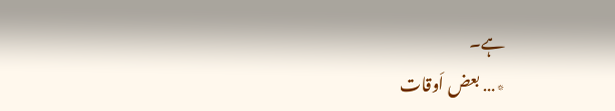ہے۔
٭… بعض اَوقات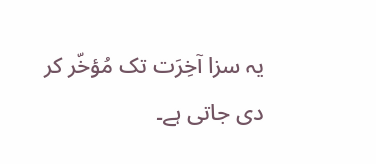یہ سزا آخِرَت تک مُؤخّر کر دی جاتی ہے۔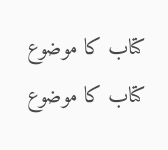کتاب کا موضوع
کتاب کا موضوع